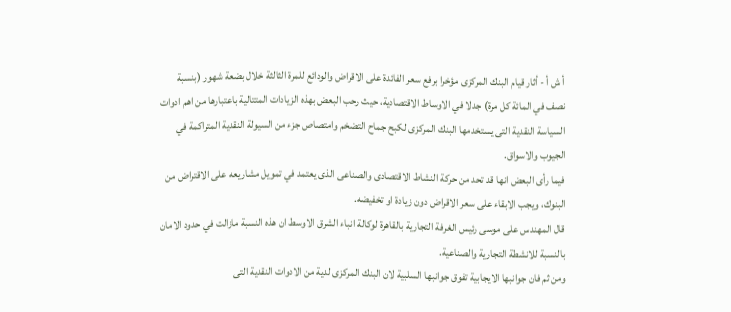أ ش أ - أثار قيام البنك المركزى مؤخرا برفع سعر الفائدة على الاقراض والودائع للمرة الثالثة خلال بضعة شهور (بنسبة نصف في المائة كل مرة) جدلا في الاوساط الاقتصادية، حيث رحب البعض بهذه الزيادات المتتالية باعتبارها من اهم ادوات السياسة النقدية التى يستخدمها البنك المركزى لكبح جماح التضخم وامتصاص جزء من السيولة النقدية المتراكمة في الجيوب والاسواق.
فيما رأى البعض انها قد تحد من حركة النشاط الاقتصادى والصناعى الذى يعتمد في تمويل مشاريعه على الاقتراض من البنوك، ويجب الابقاء على سعر الاقراض دون زيادة او تخفيضه.
قال المهندس على موسى رئيس الغرفة التجارية بالقاهرة لوكالة انباء الشرق الاوسط ان هذه النسبة مازالت في حدود الامان بالنسبة للانشطة التجارية والصناعية.
ومن ثم فان جوانبها الايجابية تفوق جوانبها السلبية لان البنك المركزى لدية من الادوات النقدية التى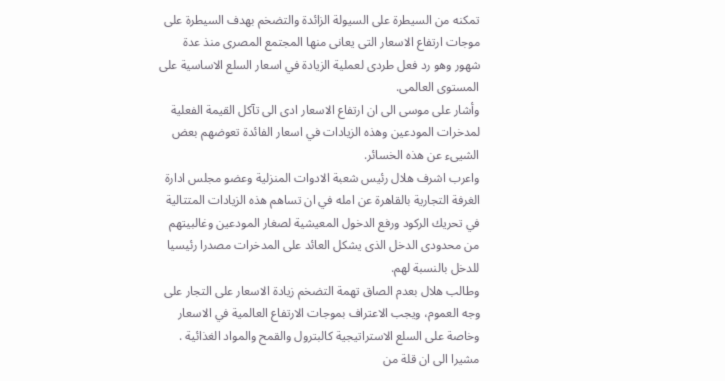تمكنه من السيطرة على السيولة الزائدة والتضخم بهدف السيطرة على موجات ارتفاع الاسعار التى يعانى منها المجتمع المصرى منذ عدة شهور وهو رد فعل طردى لعملية الزيادة في اسعار السلع الاساسية على المستوى العالمى.
وأشار على موسى الى ان ارتفاع الاسعار ادى الى تآكل القيمة الفعلية لمدخرات المودعين وهذه الزيادات في اسعار الفائدة تعوضهم بعض الشيىء عن هذه الخسائر.
واعرب اشرف هلال رئيس شعبة الادوات المنزلية وعضو مجلس ادارة الغرفة التجارية بالقاهرة عن امله في ان تساهم هذه الزيادات المتتالية في تحريك الركود ورفع الدخول المعيشية لصغار المودعين وغالبيتهم من محدودى الدخل الذى يشكل العائد على المدخرات مصدرا رئيسيا للدخل بالنسبة لهم.
وطالب هلال بعدم الصاق تهمة التضخم زيادة الاسعار على التجار على وجه العموم، ويجب الاعتراف بموجات الارتفاع العالمية في الاسعار وخاصة على السلع الاستراتيجية كالبترول والقمح والمواد الغذائية .
مشيرا الى ان قلة من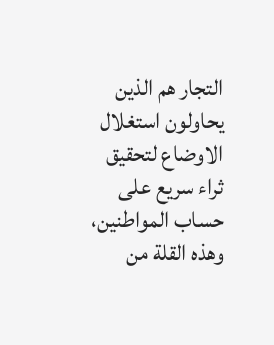التجار هم الذين يحاولون استغلال الاوضاع لتحقيق ثراء سريع على حساب المواطنين، وهذه القلة من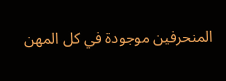المنحرفين موجودة في كل المهن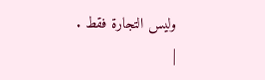وليس التجارة فقط .
|